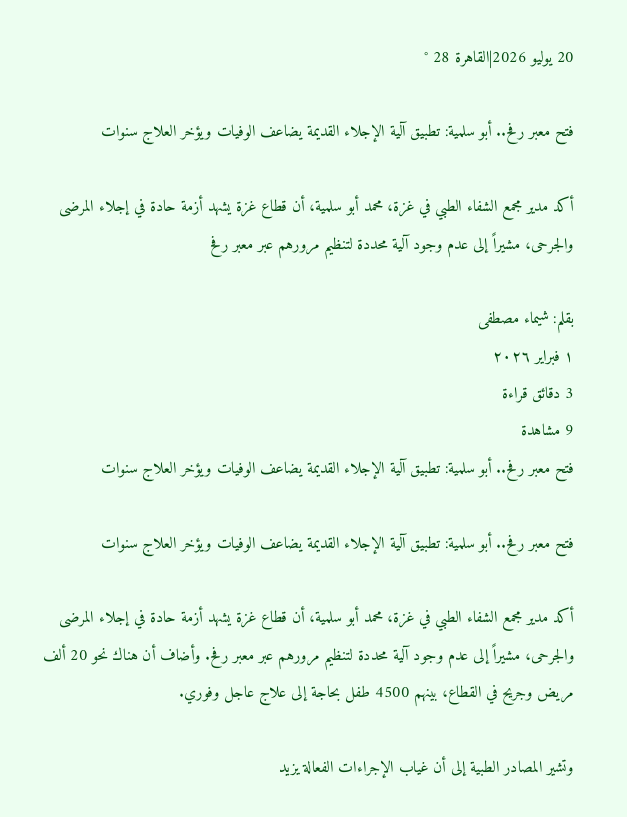20 يوليو 2026|القاهرة 28 °

فتح معبر رفح.. أبو سلمية: تطبيق آلية الإجلاء القديمة يضاعف الوفيات ويؤخر العلاج سنوات

أكد مدير مجمع الشفاء الطبي في غزة، محمد أبو سلمية، أن قطاع غزة يشهد أزمة حادة في إجلاء المرضى والجرحى، مشيراً إلى عدم وجود آلية محددة لتنظيم مرورهم عبر معبر رفح

بقلم: شيماء مصطفى
١ فبراير ٢٠٢٦
3 دقائق قراءة
9 مشاهدة
فتح معبر رفح.. أبو سلمية: تطبيق آلية الإجلاء القديمة يضاعف الوفيات ويؤخر العلاج سنوات

فتح معبر رفح.. أبو سلمية: تطبيق آلية الإجلاء القديمة يضاعف الوفيات ويؤخر العلاج سنوات

أكد مدير مجمع الشفاء الطبي في غزة، محمد أبو سلمية، أن قطاع غزة يشهد أزمة حادة في إجلاء المرضى والجرحى، مشيراً إلى عدم وجود آلية محددة لتنظيم مرورهم عبر معبر رفح. وأضاف أن هناك نحو 20 ألف مريض وجريح في القطاع، بينهم 4500 طفل بحاجة إلى علاج عاجل وفوري.

وتشير المصادر الطبية إلى أن غياب الإجراءات الفعالة يزيد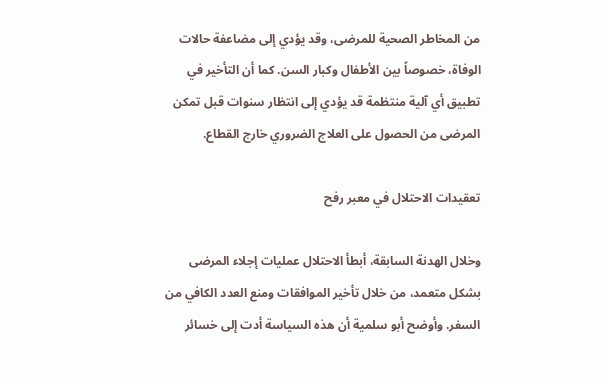من المخاطر الصحية للمرضى، وقد يؤدي إلى مضاعفة حالات الوفاة، خصوصاً بين الأطفال وكبار السن. كما أن التأخير في تطبيق أي آلية منتظمة قد يؤدي إلى انتظار سنوات قبل تمكن المرضى من الحصول على العلاج الضروري خارج القطاع.

تعقيدات الاحتلال في معبر رفح

وخلال الهدنة السابقة، أبطأ الاحتلال عمليات إجلاء المرضى بشكل متعمد، من خلال تأخير الموافقات ومنع العدد الكافي من السفر. وأوضح أبو سلمية أن هذه السياسة أدت إلى خسائر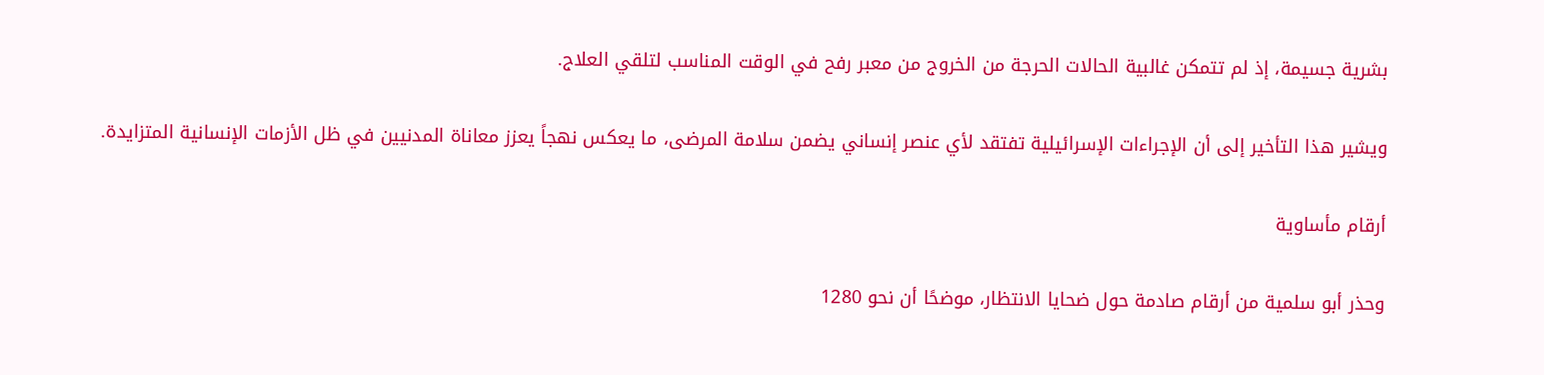بشرية جسيمة، إذ لم تتمكن غالبية الحالات الحرجة من الخروج من معبر رفح في الوقت المناسب لتلقي العلاج.

ويشير هذا التأخير إلى أن الإجراءات الإسرائيلية تفتقد لأي عنصر إنساني يضمن سلامة المرضى، ما يعكس نهجاً يعزز معاناة المدنيين في ظل الأزمات الإنسانية المتزايدة.

أرقام مأساوية

وحذر أبو سلمية من أرقام صادمة حول ضحايا الانتظار، موضحًا أن نحو 1280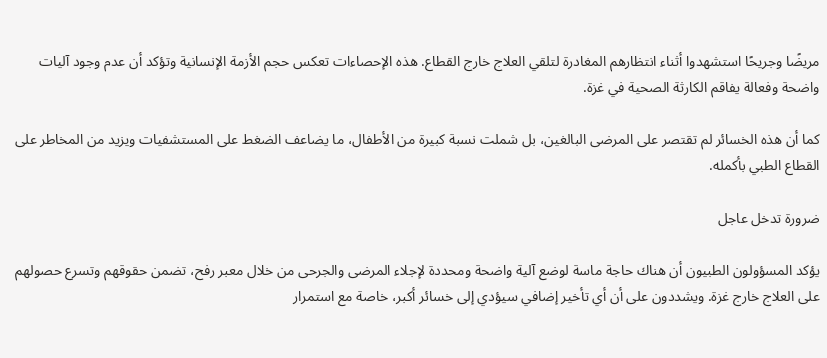مريضًا وجريحًا استشهدوا أثناء انتظارهم المغادرة لتلقي العلاج خارج القطاع. هذه الإحصاءات تعكس حجم الأزمة الإنسانية وتؤكد أن عدم وجود آليات واضحة وفعالة يفاقم الكارثة الصحية في غزة.

كما أن هذه الخسائر لم تقتصر على المرضى البالغين، بل شملت نسبة كبيرة من الأطفال، ما يضاعف الضغط على المستشفيات ويزيد من المخاطر على القطاع الطبي بأكمله.

ضرورة تدخل عاجل

يؤكد المسؤولون الطبيون أن هناك حاجة ماسة لوضع آلية واضحة ومحددة لإجلاء المرضى والجرحى من خلال معبر رفح، تضمن حقوقهم وتسرع حصولهم على العلاج خارج غزة. ويشددون على أن أي تأخير إضافي سيؤدي إلى خسائر أكبر، خاصة مع استمرار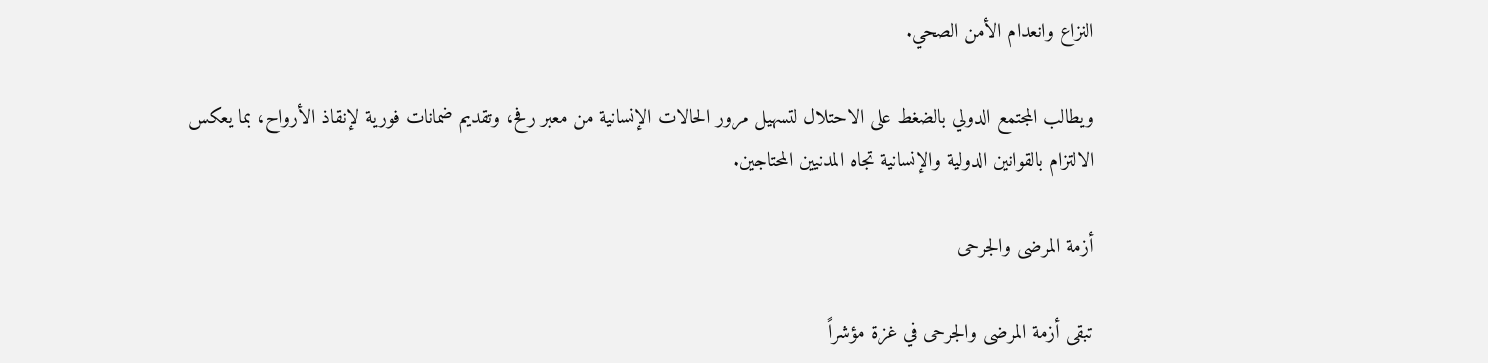النزاع وانعدام الأمن الصحي.

ويطالب المجتمع الدولي بالضغط على الاحتلال لتسهيل مرور الحالات الإنسانية من معبر رفح، وتقديم ضمانات فورية لإنقاذ الأرواح، بما يعكس الالتزام بالقوانين الدولية والإنسانية تجاه المدنيين المحتاجين.

أزمة المرضى والجرحى

تبقى أزمة المرضى والجرحى في غزة مؤشراً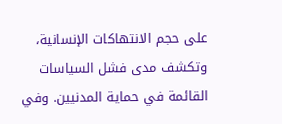على حجم الانتهاكات الإنسانية، وتكشف مدى فشل السياسات القائمة في حماية المدنيين. وفي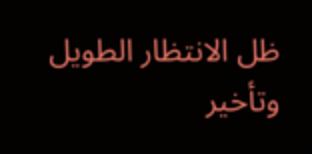ظل الانتظار الطويل وتأخير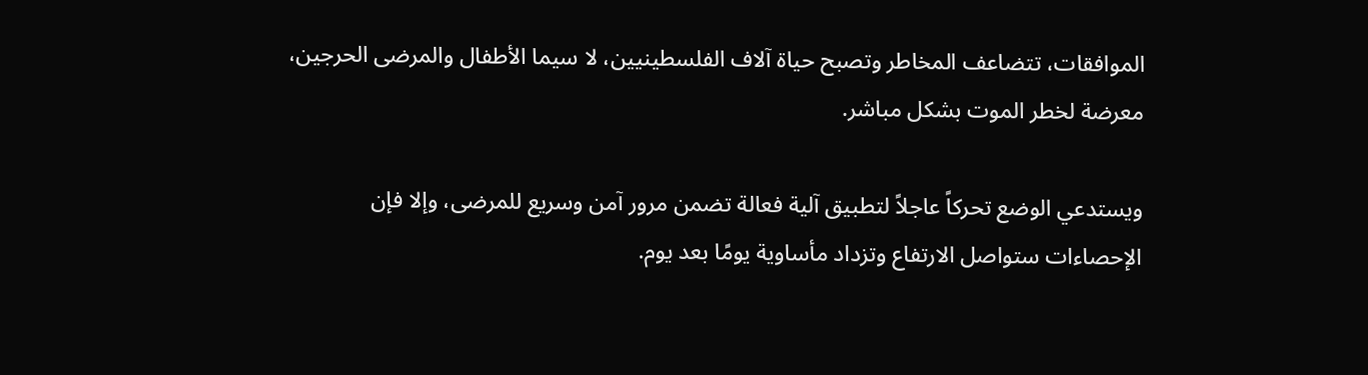الموافقات، تتضاعف المخاطر وتصبح حياة آلاف الفلسطينيين، لا سيما الأطفال والمرضى الحرجين، معرضة لخطر الموت بشكل مباشر.

ويستدعي الوضع تحركاً عاجلاً لتطبيق آلية فعالة تضمن مرور آمن وسريع للمرضى، وإلا فإن الإحصاءات ستواصل الارتفاع وتزداد مأساوية يومًا بعد يوم.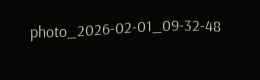photo_2026-02-01_09-32-48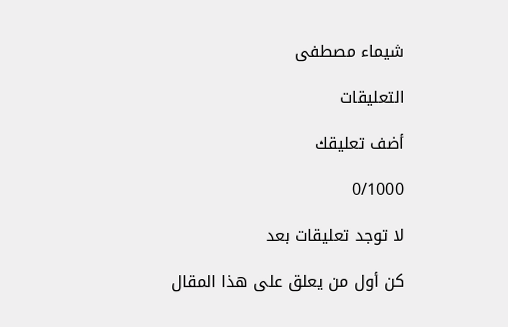شيماء مصطفى

التعليقات

أضف تعليقك

0/1000

لا توجد تعليقات بعد

كن أول من يعلق على هذا المقال